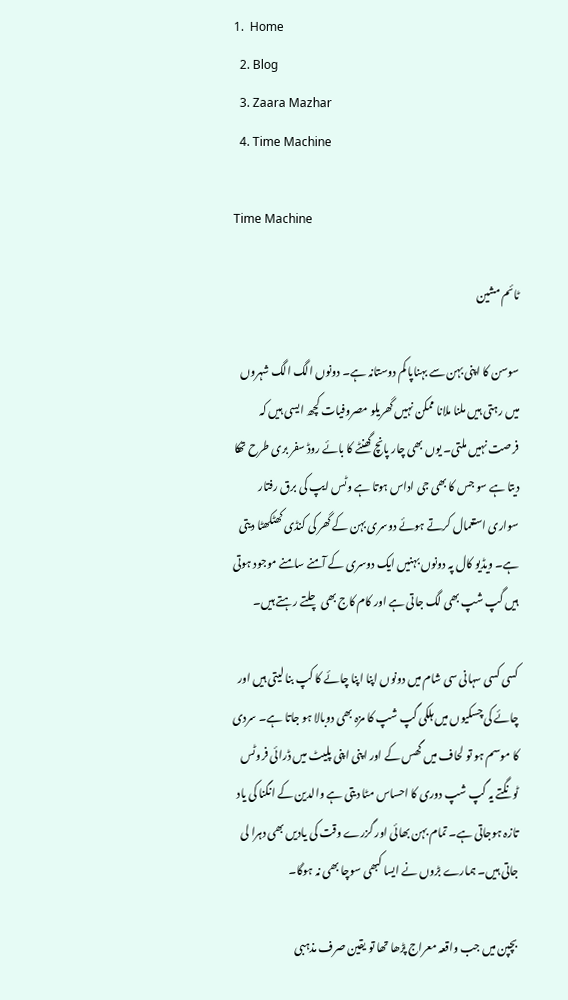1.  Home
  2. Blog
  3. Zaara Mazhar
  4. Time Machine

Time Machine

ٹائم مشین

سوسن کا اپنی بہن سے بہناپا کم دوستانہ ہے۔ دونوں الگ الگ شہروں میں رہتی ہیں ملنا ملانا ممکن نہیں گھریلو مصروفیات کچھ ایسی ہیں کہ فرصت نہیں ملتی۔ یوں بھی چار پانچ گھنٹے کا بائے روڈ سفر بری طرح تھکا دیتا ہے سو جس کا بھی جی اداس ہوتا ہے وٹس ایپ کی برق رفتار سواری استعمال کرتے ہوئے دوسری بہن کے گھر کی کنڈی کھٹکھٹا دیتی ہے۔ ویڈیو کال پہ دونوں بہنیں ایک دوسری کے آمنے سامنے موجود ہوتی ہیں گپ شپ بھی لگ جاتی ہے اور کام کاج بھی چلتے رہتے ہیں۔

کسی کسی سہانی سی شام میں دونوں اپنا اپنا چائے کا کپ بنا لیتی ہیں اور چائے کی چسکیوں میں ہلکی گپ شپ کا مزہ بھی دوبالا ہو جاتا ہے۔ سردی کا موسم ہو تو لحاف میں گھس کے اور اپنی اپنی پلیٹ میں ڈرائی فروٹس ٹونگتے یہ گپ شپ دوری کا احساس مٹا دیتی ہے والدین کے انگنا کی یاد تازہ ہوجاتی ہے۔ تمام بہن بھائی اور گزرے وقت کی یادیں بھی دہرا لی جاتی ہیں۔ ہمارے بڑوں نے ایسا کبھی سوچا بھی نہ ہوگا۔

بچپن میں جب واقعہ معراج پڑھا تھا تو یقین صرف مذہبی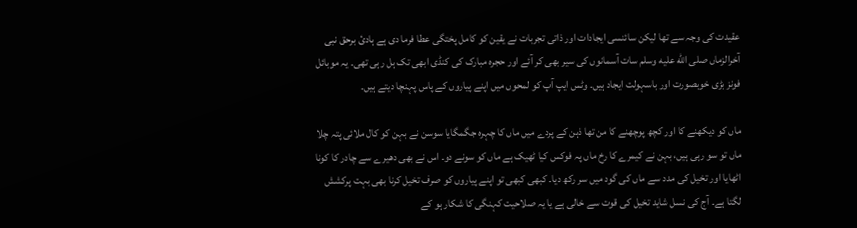عقیدت کی وجہ سے تھا لیکن سائنسی ایجادات اور ذاتی تجربات نے یقین کو کامل پختگی عطا فرما دی ہے ہادئ برحق نبی آخرالزماں صلى الله عليه وسلم سات آسمانوں کی سیر بھی کر آئے اور حجرہ مبارک کی کنڈی ابھی تک ہل رہی تھی۔ یہ موبائل فونز بڑی خوبصورت اور باسہولت ایجاد ہیں۔ وٹس ایپ آپ کو لمحوں میں اپنے پیاروں کے پاس پہنچا دیتے ہیں۔

ماں کو دیکھنے کا اور کچھ پوچھنے کا من تھا ذہن کے پردے میں ماں کا چہرہ جگمگایا سوسن نے بہن کو کال ملائی پتہ چلا ماں تو سو رہی ہیں، بہن نے کیمرے کا رخ ماں پہ فوکس کیا ٹھیک ہے ماں کو سونے دو۔ اس نے بھی دھیرے سے چادر کا کونا اٹھایا اور تخیل کی مدد سے ماں کی گود میں سر رکھ دیا۔ کبھی کبھی تو اپنے پیاروں کو صرف تخیل کرنا بھی بہت پرکشش لگتا ہے۔ آج کی نسل شاید تخیل کی قوت سے خالی ہے یا یہ صلاحیت کہنگی کا شکار ہو کے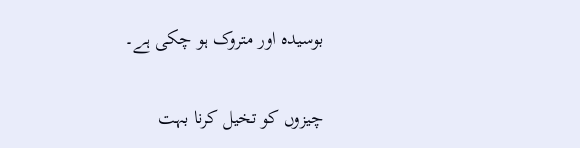بوسیدہ اور متروک ہو چکی ہے۔

چیزوں کو تخیل کرنا بہت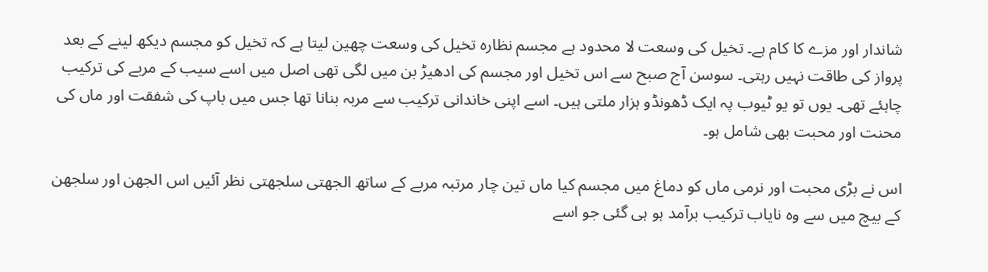شاندار اور مزے کا کام ہے۔ تخیل کی وسعت لا محدود ہے مجسم نظارہ تخیل کی وسعت چھین لیتا ہے کہ تخیل کو مجسم دیکھ لینے کے بعد پرواز کی طاقت نہیں رہتی۔ سوسن آج صبح سے اس تخیل اور مجسم کی ادھیڑ بن میں لگی تھی اصل میں اسے سیب کے مربے کی ترکیب چاہئے تھی۔ یوں تو یو ٹیوب پہ ایک ڈھونڈو ہزار ملتی ہیں۔ اسے اپنی خاندانی ترکیب سے مربہ بنانا تھا جس میں باپ کی شفقت اور ماں کی محنت اور محبت بھی شامل ہو۔

اس نے بڑی محبت اور نرمی ماں کو دماغ میں مجسم کیا ماں تین چار مرتبہ مربے کے ساتھ الجھتی سلجھتی نظر آئیں اس الجھن اور سلجھن کے بیچ میں سے وہ نایاب ترکیب برآمد ہو ہی گئی جو اسے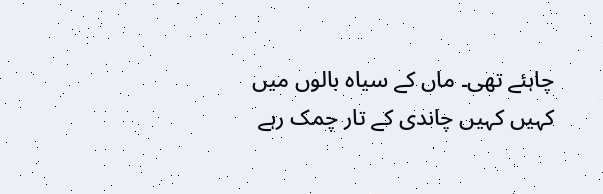چاہئے تھی۔ ماں کے سیاہ بالوں میں کہیں کہیں چاندی کے تار چمک رہے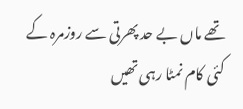تھے ماں بے حد پھرتی سے روزمرہ کے کئی کام نمٹا رہی تھیں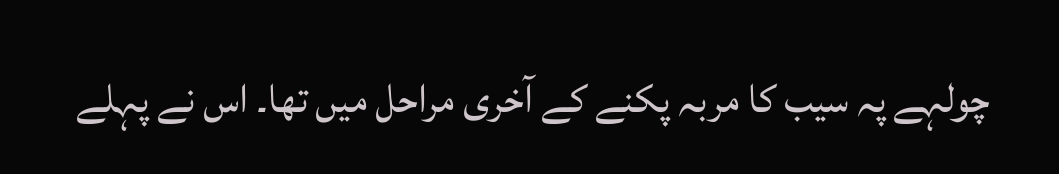چولہے پہ سیب کا مربہ پکنے کے آخری مراحل میں تھا۔ اس نے پہلے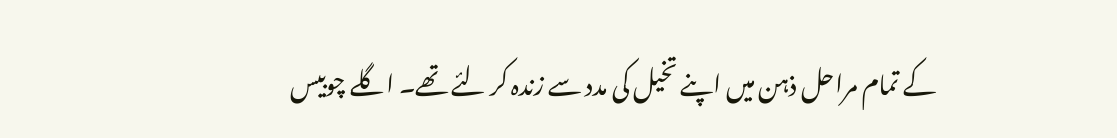کے تمام مراحل ذہن میں اپنے تخیل کی مدد سے زندہ کر لئے تھے۔ اگلے چوبیس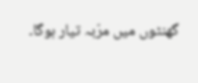گھنٹوں میں مرّبہ تیار ہوگا۔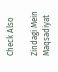Check Also

Zindagi Mein Maqsadiyat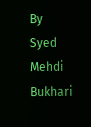By Syed Mehdi Bukhari